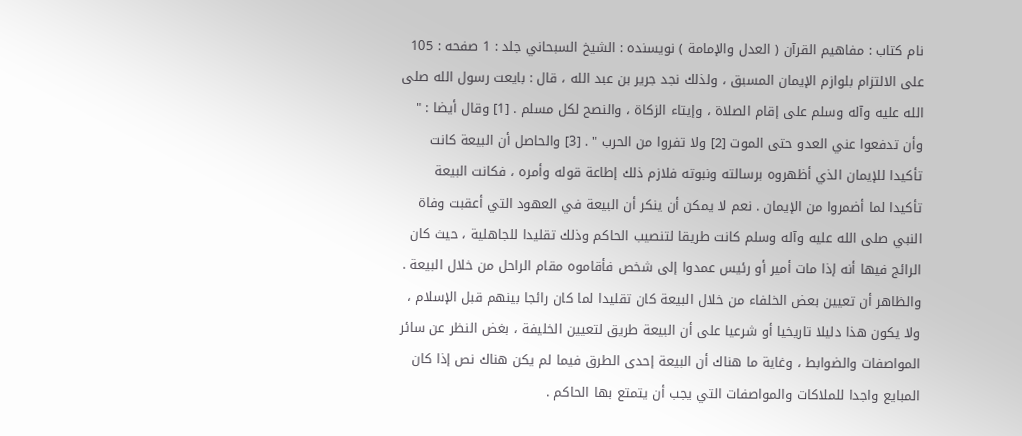نام کتاب : مفاهيم القرآن ( العدل والإمامة ) نویسنده : الشيخ السبحاني جلد : 1 صفحه : 105
على الالتزام بلوازم الإيمان المسبق ، ولذلك نجد جرير بن عبد الله ، قال : بايعت رسول الله صلى الله عليه وآله وسلم على إقام الصلاة ، وإيتاء الزكاة ، والنصح لكل مسلم . [1] وقال أيضا : " وأن تدفعوا عني العدو حتى الموت [2] ولا تفروا من الحرب " . [3] والحاصل أن البيعة كانت تأكيدا للإيمان الذي أظهروه برسالته ونبوته فلازم ذلك إطاعة قوله وأمره ، فكانت البيعة تأكيدا لما أضمروا من الإيمان . نعم لا يمكن أن ينكر أن البيعة في العهود التي أعقبت وفاة النبي صلى الله عليه وآله وسلم كانت طريقا لتنصيب الحاكم وذلك تقليدا للجاهلية ، حيث كان الرائج فيها أنه إذا مات أمير أو رئيس عمدوا إلى شخص فأقاموه مقام الراحل من خلال البيعة . والظاهر أن تعيين بعض الخلفاء من خلال البيعة كان تقليدا لما كان رائجا بينهم قبل الإسلام ، ولا يكون هذا دليلا تاريخيا أو شرعيا على أن البيعة طريق لتعيين الخليفة ، بغض النظر عن سائر المواصفات والضوابط ، وغاية ما هناك أن البيعة إحدى الطرق فيما لم يكن هناك نص إذا كان المبايع واجدا للملاكات والمواصفات التي يجب أن يتمتع بها الحاكم .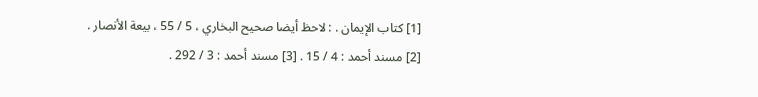[1] كتاب الإيمان . : لاحظ أيضا صحيح البخاري ، 5 / 55 ، بيعة الأنصار . [2] مسند أحمد : 4 / 15 . [3] مسند أحمد : 3 / 292 .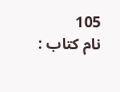105
نام کتاب :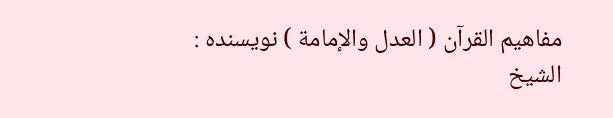مفاهيم القرآن ( العدل والإمامة ) نویسنده : الشيخ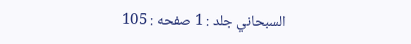السبحاني جلد : 1 صفحه : 105